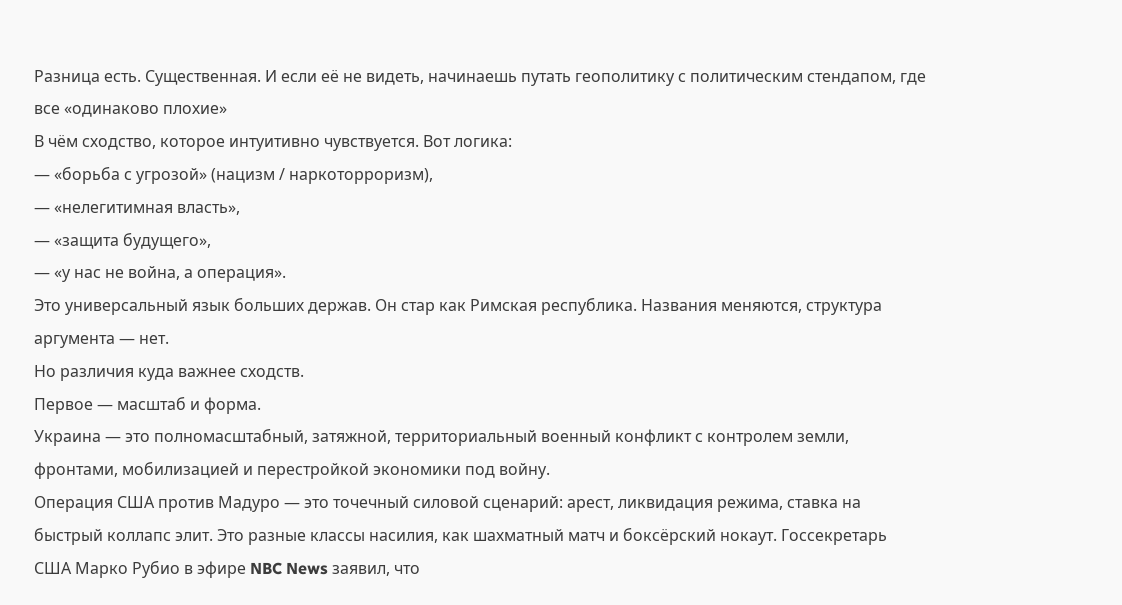Разница есть. Существенная. И если её не видеть, начинаешь путать геополитику с политическим стендапом, где все «одинаково плохие»
В чём сходство, которое интуитивно чувствуется. Вот логика:
— «борьба с угрозой» (нацизм / наркоторроризм),
— «нелегитимная власть»,
— «защита будущего»,
— «у нас не война, а операция».
Это универсальный язык больших держав. Он стар как Римская республика. Названия меняются, структура аргумента — нет.
Но различия куда важнее сходств.
Первое — масштаб и форма.
Украина — это полномасштабный, затяжной, территориальный военный конфликт с контролем земли, фронтами, мобилизацией и перестройкой экономики под войну.
Операция США против Мадуро — это точечный силовой сценарий: арест, ликвидация режима, ставка на быстрый коллапс элит. Это разные классы насилия, как шахматный матч и боксёрский нокаут. Госсекретарь США Марко Рубио в эфире NBC News заявил, что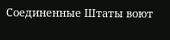Соединенные Штаты воют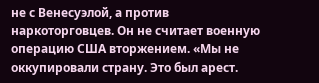не с Венесуэлой, а против наркоторговцев. Он не считает военную операцию США вторжением. «Мы не оккупировали страну. Это был арест.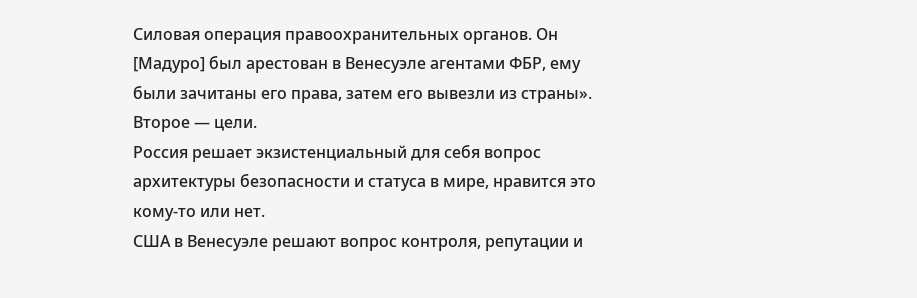Силовая операция правоохранительных органов. Он [Мадуро] был арестован в Венесуэле агентами ФБР, ему были зачитаны его права, затем его вывезли из страны».
Второе — цели.
Россия решает экзистенциальный для себя вопрос архитектуры безопасности и статуса в мире, нравится это кому-то или нет.
США в Венесуэле решают вопрос контроля, репутации и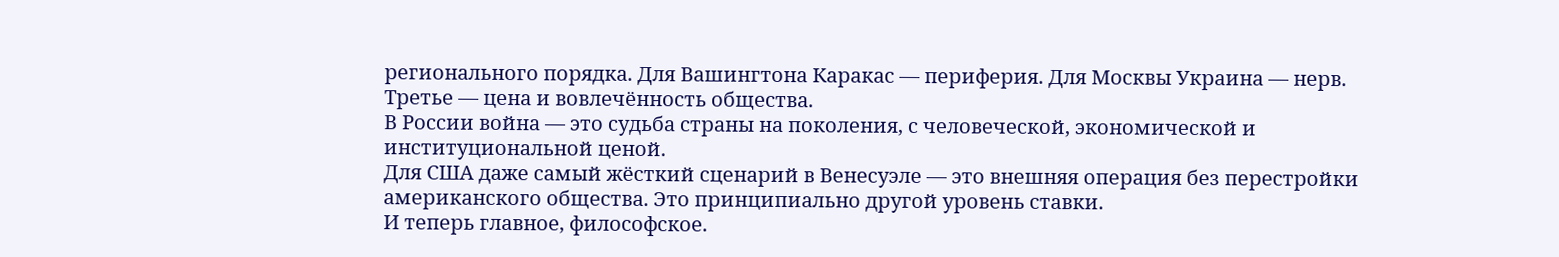регионального порядка. Для Вашингтона Каракас — периферия. Для Москвы Украина — нерв.
Третье — цена и вовлечённость общества.
В России война — это судьба страны на поколения, с человеческой, экономической и институциональной ценой.
Для США даже самый жёсткий сценарий в Венесуэле — это внешняя операция без перестройки американского общества. Это принципиально другой уровень ставки.
И теперь главное, философское.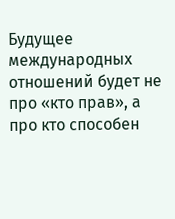Будущее международных отношений будет не про «кто прав», а про кто способен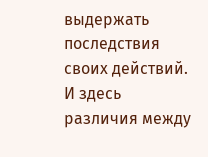выдержать последствия своих действий. И здесь различия между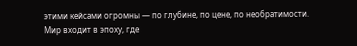этими кейсами огромны — по глубине, по цене, по необратимости.
Мир входит в эпоху, где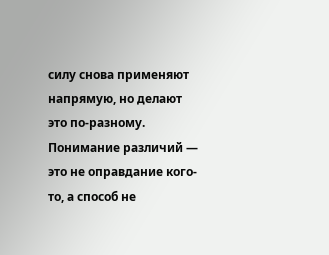силу снова применяют напрямую, но делают это по-разному. Понимание различий — это не оправдание кого-то, а способ не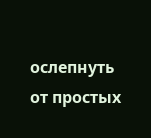ослепнуть от простых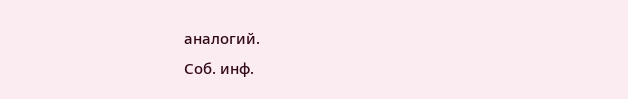аналогий.
Соб. инф.